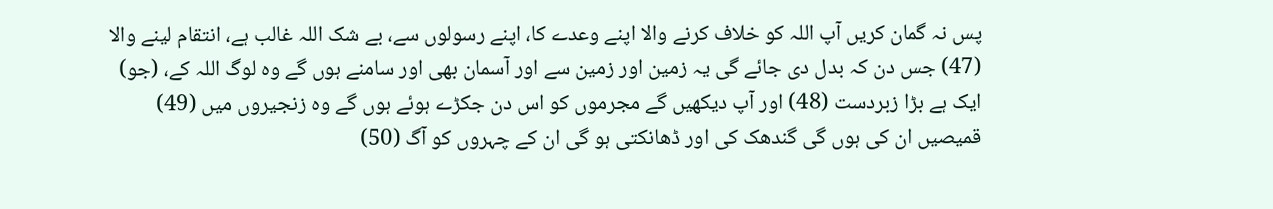پس نہ گمان کریں آپ اللہ کو خلاف کرنے والا اپنے وعدے کا، اپنے رسولوں سے، بے شک اللہ غالب ہے، انتقام لینے والا (47) جس دن کہ بدل دی جائے گی یہ زمین اور زمین سے اور آسمان بھی اور سامنے ہوں گے وہ لوگ اللہ کے، (جو) ایک ہے بڑا زبردست (48) اور آپ دیکھیں گے مجرموں کو اس دن جکڑے ہوئے ہوں گے وہ زنجیروں میں (49) قمیصیں ان کی ہوں گی گندھک کی اور ڈھانکتی ہو گی ان کے چہروں کو آگ (50)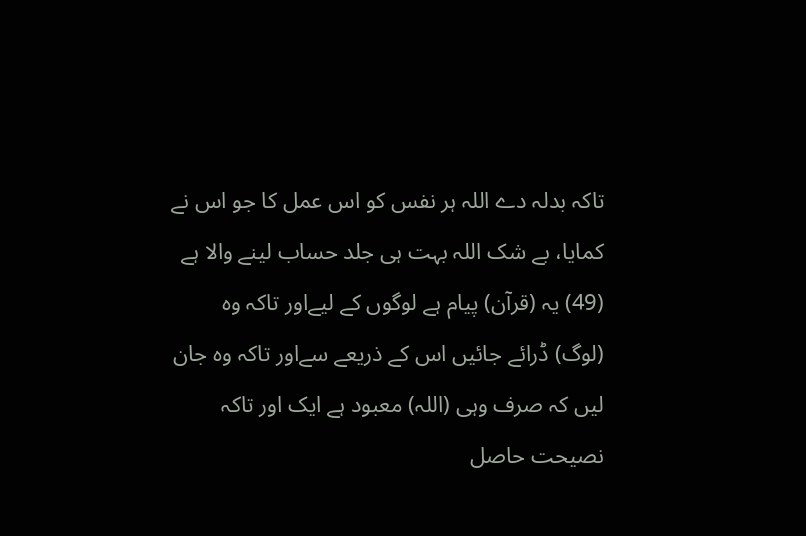تاکہ بدلہ دے اللہ ہر نفس کو اس عمل کا جو اس نے کمایا، بے شک اللہ بہت ہی جلد حساب لینے والا ہے (49) یہ (قرآن) پیام ہے لوگوں کے لیےاور تاکہ وہ (لوگ) ڈرائے جائیں اس کے ذریعے سےاور تاکہ وہ جان لیں کہ صرف وہی (اللہ) معبود ہے ایک اور تاکہ نصیحت حاصل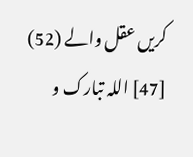کریں عقل والے (52)
[47] اللہ تبارک و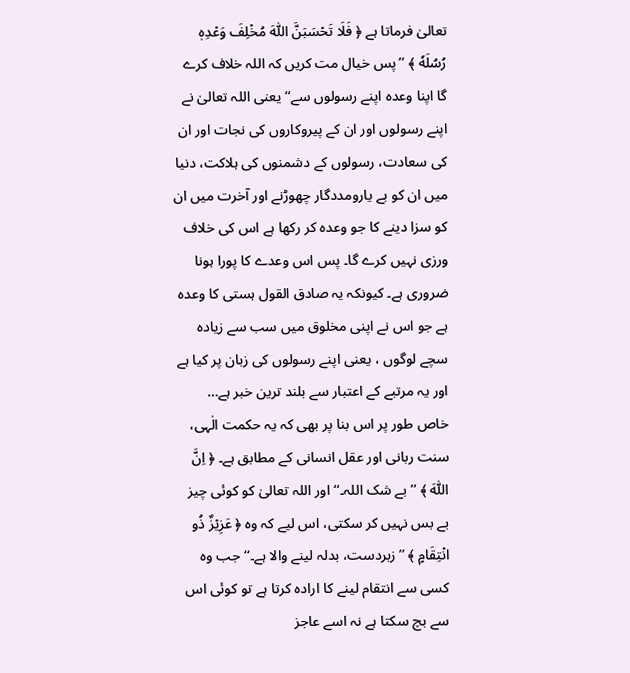تعالیٰ فرماتا ہے ﴿ فَلَا تَحۡسَبَنَّ اللّٰهَ مُخۡلِفَ وَعۡدِهٖ رُسُلَهٗ ﴾ ’’پس خیال مت کریں کہ اللہ خلاف کرے گا اپنا وعدہ اپنے رسولوں سے‘‘ یعنی اللہ تعالیٰ نے اپنے رسولوں اور ان کے پیروکاروں کی نجات اور ان کی سعادت، رسولوں کے دشمنوں کی ہلاکت، دنیا میں ان کو بے یارومددگار چھوڑنے اور آخرت میں ان کو سزا دینے کا جو وعدہ کر رکھا ہے اس کی خلاف ورزی نہیں کرے گا۔ پس اس وعدے کا پورا ہونا ضروری ہے۔ کیونکہ یہ صادق القول ہستی کا وعدہ ہے جو اس نے اپنی مخلوق میں سب سے زیادہ سچے لوگوں ، یعنی اپنے رسولوں کی زبان پر کیا ہے اور یہ مرتبے کے اعتبار سے بلند ترین خبر ہے… خاص طور پر اس بنا پر بھی کہ یہ حکمت الٰہی، سنت ربانی اور عقل انسانی کے مطابق ہے۔ ﴿ اِنَّ اللّٰهَ ﴾ ’’بے شک اللہ۔‘‘ اور اللہ تعالیٰ کو کوئی چیز بے بس نہیں کر سکتی، اس لیے کہ وہ ﴿ عَزِيۡزٌ ذُو انۡتِقَامٍ ﴾ ’’زبردست، بدلہ لینے والا ہے۔‘‘ جب وہ کسی سے انتقام لینے کا ارادہ کرتا ہے تو کوئی اس سے بچ سکتا ہے نہ اسے عاجز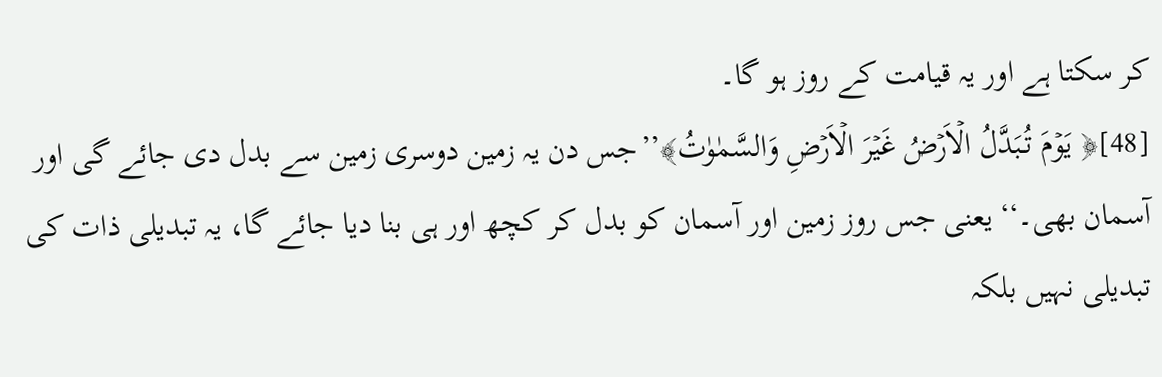کر سکتا ہے اور یہ قیامت کے روز ہو گا۔
[48]﴿ يَوۡمَ تُبَدَّلُ الۡاَرۡضُ غَيۡرَ الۡاَرۡضِ وَالسَّمٰوٰتُ﴾’’جس دن یہ زمین دوسری زمین سے بدل دی جائے گی اور آسمان بھی۔‘‘ یعنی جس روز زمین اور آسمان کو بدل کر کچھ اور ہی بنا دیا جائے گا، یہ تبدیلی ذات کی تبدیلی نہیں بلکہ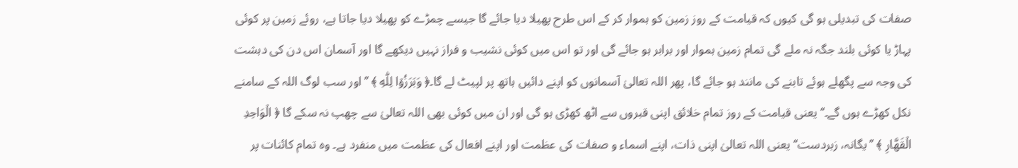صفات کی تبدیلی ہو گی کیوں کہ قیامت کے روز زمین کو ہموار کر کے اس طرح پھیلا دیا جائے گا جیسے چمڑے کو پھیلا دیا جاتا ہے، روئے زمین پر کوئی پہاڑ یا کوئی بلند جگہ نہ ملے گی تمام زمین ہموار اور برابر ہو جائے گی اور تو اس میں کوئی نشیب و فراز نہیں دیکھے گا اور آسمان اس دن کی دہشت کی وجہ سے پگھلے ہوئے تابنے کی مانند ہو جائے گا، پھر اللہ تعالیٰ آسمانوں کو اپنے دائیں ہاتھ پر لپیٹ لے گا۔﴿ وَبَرَزُوۡا لِلّٰهِ ﴾ ’’اور سب لوگ اللہ کے سامنے نکل کھڑے ہوں گے۔‘‘ یعنی قیامت کے روز تمام خلائق اپنی قبروں سے اٹھ کھڑی ہو گی اور ان میں کوئی بھی اللہ تعالیٰ سے چھپ نہ سکے گا ﴿ الۡوَاحِدِ الۡقَهَّارِ ﴾ ’’یگانہ، زبردست‘‘ یعنی اللہ تعالیٰ اپنی ذات، اپنے اسماء و صفات کی عظمت اور اپنے افعال کی عظمت میں منفرد ہے۔ وہ تمام کائنات پر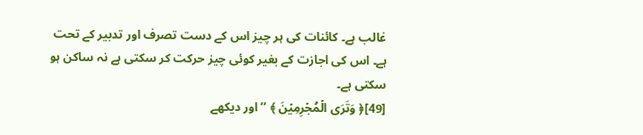غالب ہے۔ کائنات کی ہر چیز اس کے دست تصرف اور تدبیر کے تحت ہے۔ اس کی اجازت کے بغیر کوئی چیز حرکت کر سکتی ہے نہ ساکن ہو سکتی ہے۔
[49]﴿ وَتَرَى الۡمُجۡرِمِيۡنَ ﴾ ’’اور دیکھے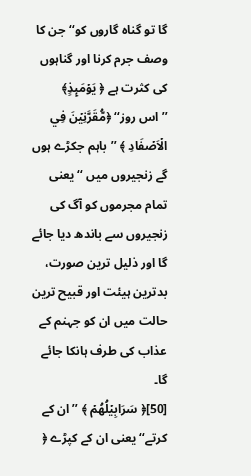گا تو گناہ گاروں کو‘‘ جن کا وصف جرم کرنا اور گناہوں کی کثرت ہے ﴿ يَوۡمَىِٕذٍ﴾ ’’اس روز‘‘ ﴿مُّقَرَّنِيۡنَ فِي الۡاَصۡفَادِ ﴾ ’’باہم جکڑے ہوں گے زنجیروں میں ‘‘ یعنی تمام مجرموں کو آگ کی زنجیروں سے باندھ دیا جائے گا اور ذلیل ترین صورت، بدترین ہیئت اور قبیح ترین حالت میں ان کو جہنم کے عذاب کی طرف ہانکا جائے گا۔
[50]﴿ سَرَابِيۡلُهُمۡ ﴾ ’’ان کے کرتے‘‘ یعنی ان کے کپڑے ﴿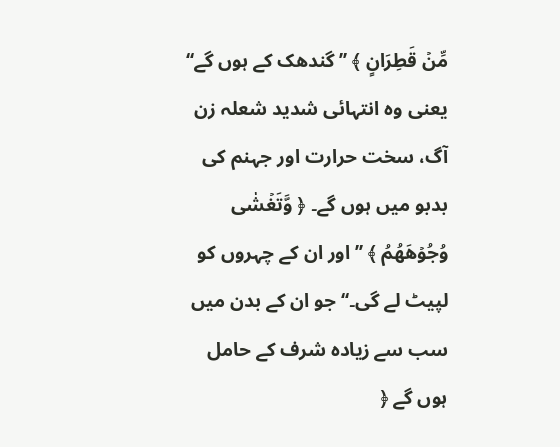مِّنۡ قَطِرَانٍ ﴾ ’’گندھک کے ہوں گے‘‘ یعنی وہ انتہائی شدید شعلہ زن آگ، سخت حرارت اور جہنم کی بدبو میں ہوں گے۔ ﴿ وَّتَغۡشٰى وُجُوۡهَهُمُ ﴾ ’’اور ان کے چہروں کو لپیٹ لے گی۔‘‘ جو ان کے بدن میں سب سے زیادہ شرف کے حامل ہوں گے ﴿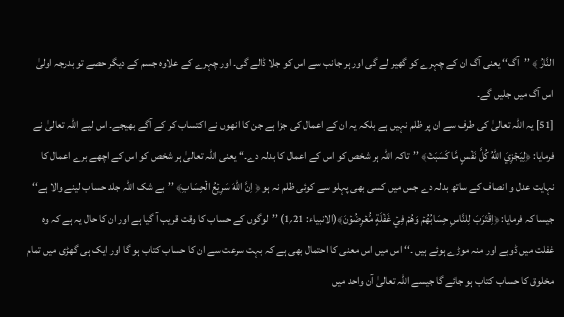النَّارُ ﴾ ’’آگ‘‘ یعنی آگ ان کے چہرے کو گھیر لے گی اور ہر جانب سے اس کو جلا ڈالے گی۔ اور چہرے کے علاوہ جسم کے دیگر حصے تو بدرجہ اولیٰ اس آگ میں جلیں گے۔
[51] یہ اللہ تعالیٰ کی طرف سے ان پر ظلم نہیں ہے بلکہ یہ ان کے اعمال کی جزا ہے جن کا انھوں نے اکتساب کر کے آگے بھیجے۔ اس لیے اللہ تعالیٰ نے فرمایا: ﴿لِيَجۡزِيَ اللّٰهُ كُلَّ نَفۡسٍ مَّا كَسَبَتۡ﴾ ’’تاکہ اللہ ہر شخص کو اس کے اعمال کا بدلہ دے۔‘‘ یعنی اللہ تعالیٰ ہر شخص کو اس کے اچھے برے اعمال کا نہایت عدل و انصاف کے ساتھ بدلہ دے جس میں کسی بھی پہلو سے کوئی ظلم نہ ہو ﴿ اِنَّ اللّٰهَ سَرِيۡعُ الۡحِسَابِ﴾ ’’بے شک اللہ جلد حساب لینے والا ہے‘‘ جیسا کہ فرمایا: ﴿اِقۡتَرَبَ لِلنَّاسِ حِسَابُهُمۡ وَهُمۡ فِيۡ غَفۡلَةٍ مُّعۡرِضُوۡنَ﴾(الانبیاء: 21؍1) ’’لوگوں کے حساب کا وقت قریب آ گیا ہے اور ان کا حال یہ ہے کہ وہ غفلت میں ڈوبے اور منہ موڑے ہوئے ہیں ۔‘‘ اس میں اس معنی کا احتمال بھی ہے کہ بہت سرعت سے ان کا حساب کتاب ہو گا اور ایک ہی گھڑی میں تمام مخلوق کا حساب کتاب ہو جائے گا جیسے اللہ تعالیٰ آن واحد میں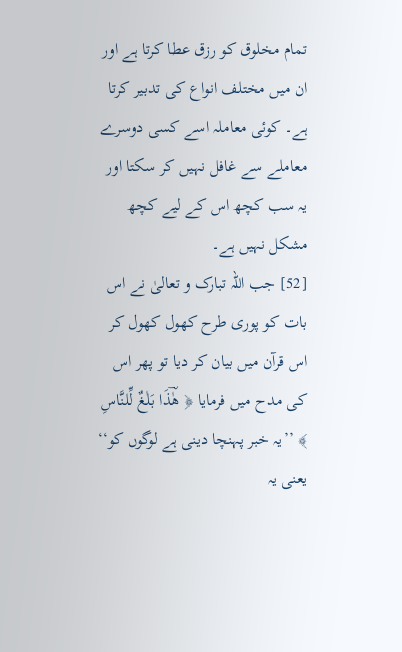تمام مخلوق کو رزق عطا کرتا ہے اور ان میں مختلف انواع کی تدبیر کرتا ہے۔ کوئی معاملہ اسے کسی دوسرے معاملے سے غافل نہیں کر سکتا اور یہ سب کچھ اس کے لیے کچھ مشکل نہیں ہے۔
[52] جب اللہ تبارک و تعالیٰ نے اس بات کو پوری طرح کھول کھول کر اس قرآن میں بیان کر دیا تو پھر اس کی مدح میں فرمایا ﴿ هٰؔذَا بَلٰغٌ لِّلنَّاسِ ﴾ ’’یہ خبر پہنچا دینی ہے لوگوں کو‘‘ یعنی یہ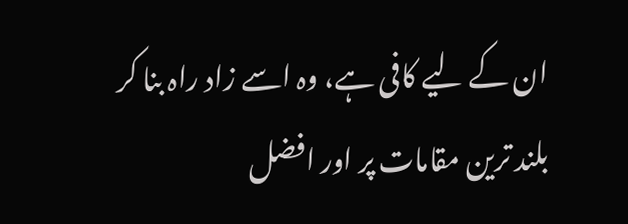ان کے لیے کافی ہے، وہ اسے زاد راہ بنا کر بلند ترین مقامات پر اور افضل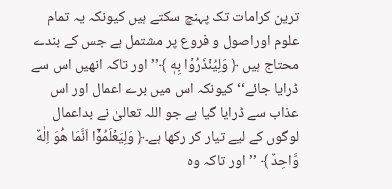ترین کرامات تک پہنچ سکتے ہیں کیونکہ یہ تمام علوم اوراصول و فروع پر مشتمل ہے جس کے بندے محتاج ہیں ﴿ وَلِيُنۡذَرُوۡا بِهٖ ﴾’’اور تاکہ انھیں اس سے ڈرایا جائے‘‘ کیونکہ اس میں برے اعمال اور اس عذاب سے ڈرایا گیا ہے جو اللہ تعالیٰ نے بداعمال لوگوں کے لیے تیار کر رکھا ہے۔﴿ وَلِيَعۡلَمُوۡۤا اَنَّمَا هُوَ اِلٰهٌ وَّاحِدٌ ﴾ ’’اور تاکہ وہ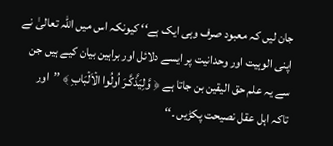جان لیں کہ معبود صرف وہی ایک ہے‘‘ کیونکہ اس میں اللہ تعالیٰ نے اپنی الوہیت اور وحدانیت پر ایسے دلائل اور براہین بیان کیے ہیں جن سے یہ علم حق الیقین بن جاتا ہے ﴿ وَّلِيَذَّكَّـرَ اُولُوا الۡاَلۡبَابِ ﴾ ’’اور تاکہ اہل عقل نصیحت پکڑیں ۔‘‘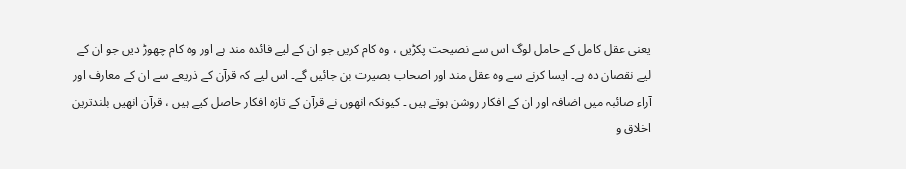یعنی عقل کامل کے حامل لوگ اس سے نصیحت پکڑیں ، وہ کام کریں جو ان کے لیے فائدہ مند ہے اور وہ کام چھوڑ دیں جو ان کے لیے نقصان دہ ہے۔ ایسا کرنے سے وہ عقل مند اور اصحاب بصیرت بن جائیں گے۔ اس لیے کہ قرآن کے ذریعے سے ان کے معارف اور آراء صائبہ میں اضافہ اور ان کے افکار روشن ہوتے ہیں ۔ کیونکہ انھوں نے قرآن کے تازہ افکار حاصل کیے ہیں ، قرآن انھیں بلندترین اخلاق و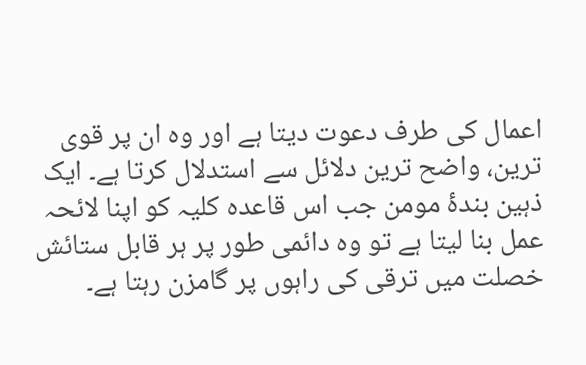اعمال کی طرف دعوت دیتا ہے اور وہ ان پر قوی ترین، واضح ترین دلائل سے استدلال کرتا ہے۔ ایک ذہین بندۂ مومن جب اس قاعدہ کلیہ کو اپنا لائحہ عمل بنا لیتا ہے تو وہ دائمی طور پر ہر قابل ستائش خصلت میں ترقی کی راہوں پر گامزن رہتا ہے۔